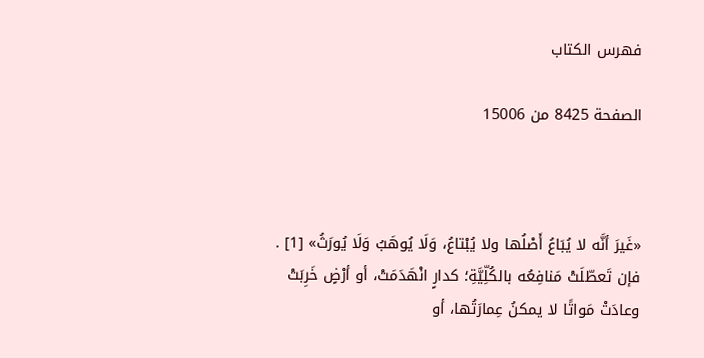فهرس الكتاب

الصفحة 8425 من 15006



«غَيرَ أنَّه لا يُبَاعُ أَصْلُها ولا يُبْتاعُ، وَلَا يُوهَبُ وَلَا يُورَثُ» [1] . فإن تَعطّلَتْ مَنافِعُه بالكُلِّيَّةِ؛ كدارٍ انْهَدَمَتْ، أو أرْضٍ خَرِبَتْ وعادَتْ مَواتًا لا يمكنُ عِمارَتُها، أو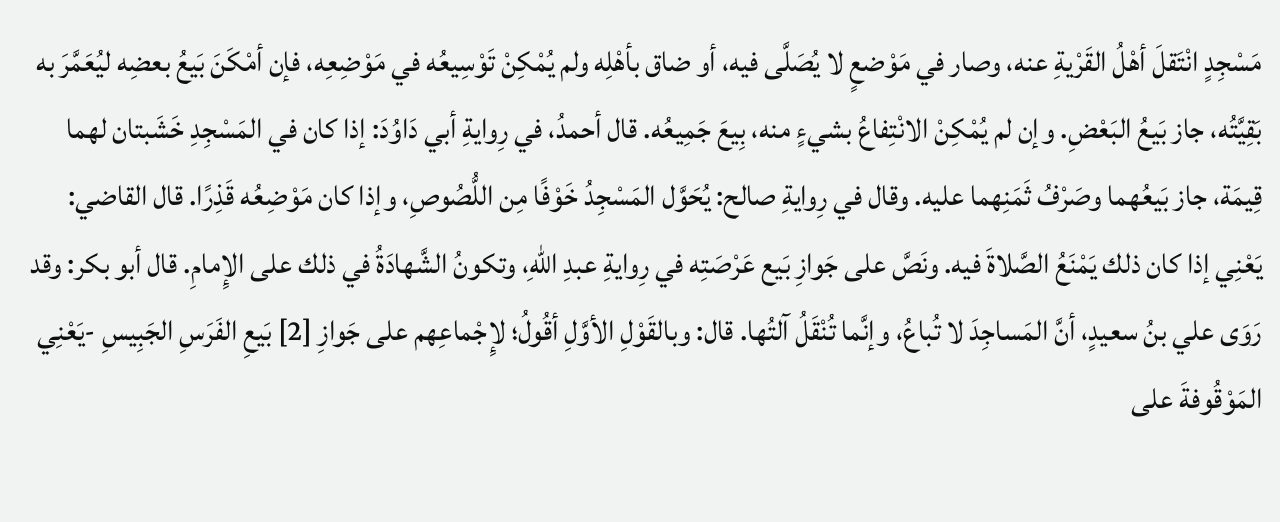مَسْجِدٍ انْتَقلَ أهْلُ القَرْيةِ عنه، وصار في مَوْضعٍ لا يُصَلَّى فيه، أو ضاق بأهْلِه ولم يُمْكِنْ تَوْسِيعُه في مَوْضِعِه، فإن أمْكَنَ بَيعُ بعضِه ليُعَمَّرَ به بَقِيَّتُه، جاز بَيعُ البَعْضِ. وإن لم يُمْكِنْ الانْتِفاعُ بشيءٍ منه، بِيعَ جَمِيعُه. قال أحمدُ، في رِوايةِ أبي دَاوُدَ: إذا كان في المَسْجِدِ خَشَبتان لهما قِيمَة، جاز بَيعُهما وصَرْفُ ثَمَنِهما عليه. وقال في رِوايةِ صالح: يُحَوَّل المَسْجِدُ خَوْفًا مِن اللُّصُوصِ، وإذا كان مَوْضِعُه قَذِرًا. قال القاضي: يَعْنِي إذا كان ذلك يَمْنَعُ الصَّلاةَ فيه. ونَصَّ على جَوازِ بَيع عَرْصَتِه في رِوايةِ عبدِ اللهِ، وتكونُ الشَّهادَةُ في ذلك على الإِمامِ. قال أبو بكر: وقد رَوَى علي بنُ سعيدٍ، أنَّ المَساجِدَ لا تُباعُ، وإنَّما تُنْقَلُ آلتُها. قال: وبالقَوْلِ الأوَّلِ أقُولُ؛ لإِجْماعِهم على جَوازِ [2] بَيعِ الفَرَسِ الجَبِيسِ -يَعْنِي المَوْقُوفةَ على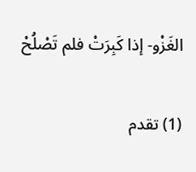الغَزْو- إذا كَبِرَتْ فلم تَصْلُحْ

(1) تقدم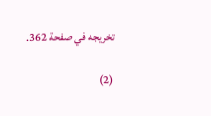تخريجه في صفحة 362.

(2)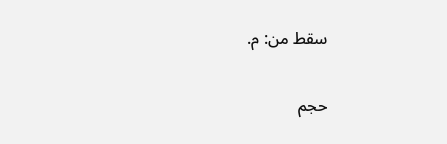سقط من: م.

حجم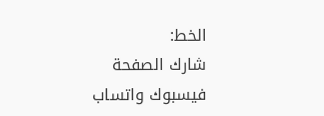الخط:
شارك الصفحة
فيسبوك واتساب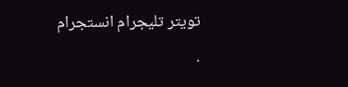تويتر تليجرام انستجرام
.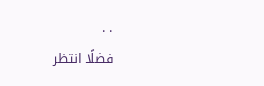. .
فضلًا انتظر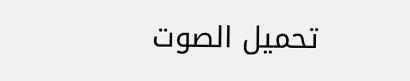تحميل الصوت